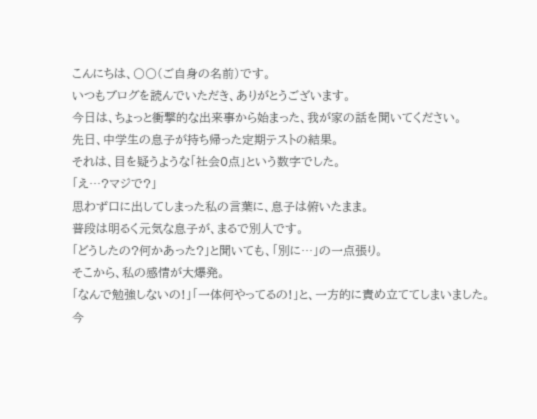こんにちは、〇〇(ご自身の名前)です。
いつもブログを読んでいただき、ありがとうございます。
今日は、ちょっと衝撃的な出来事から始まった、我が家の話を聞いてください。
先日、中学生の息子が持ち帰った定期テストの結果。
それは、目を疑うような「社会0点」という数字でした。
「え…?マジで?」
思わず口に出してしまった私の言葉に、息子は俯いたまま。
普段は明るく元気な息子が、まるで別人です。
「どうしたの?何かあった?」と聞いても、「別に…」の一点張り。
そこから、私の感情が大爆発。
「なんで勉強しないの!」「一体何やってるの!」と、一方的に責め立ててしまいました。
今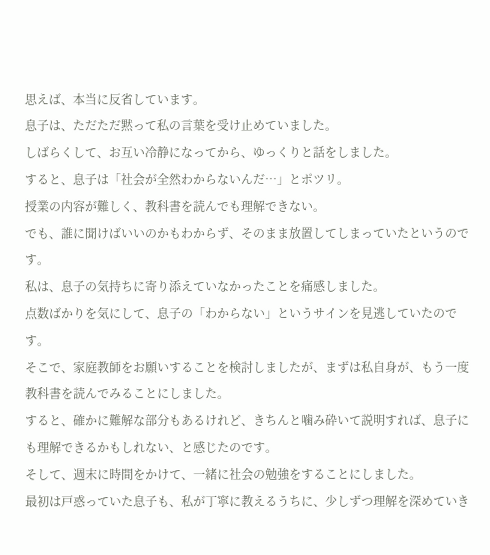思えば、本当に反省しています。
息子は、ただただ黙って私の言葉を受け止めていました。
しばらくして、お互い冷静になってから、ゆっくりと話をしました。
すると、息子は「社会が全然わからないんだ…」とポツリ。
授業の内容が難しく、教科書を読んでも理解できない。
でも、誰に聞けばいいのかもわからず、そのまま放置してしまっていたというのです。
私は、息子の気持ちに寄り添えていなかったことを痛感しました。
点数ばかりを気にして、息子の「わからない」というサインを見逃していたのです。
そこで、家庭教師をお願いすることを検討しましたが、まずは私自身が、もう一度教科書を読んでみることにしました。
すると、確かに難解な部分もあるけれど、きちんと噛み砕いて説明すれば、息子にも理解できるかもしれない、と感じたのです。
そして、週末に時間をかけて、一緒に社会の勉強をすることにしました。
最初は戸惑っていた息子も、私が丁寧に教えるうちに、少しずつ理解を深めていき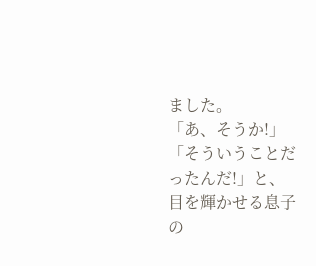ました。
「あ、そうか!」「そういうことだったんだ!」と、目を輝かせる息子の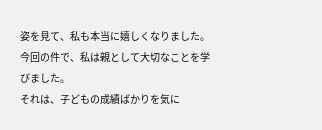姿を見て、私も本当に嬉しくなりました。
今回の件で、私は親として大切なことを学びました。
それは、子どもの成績ばかりを気に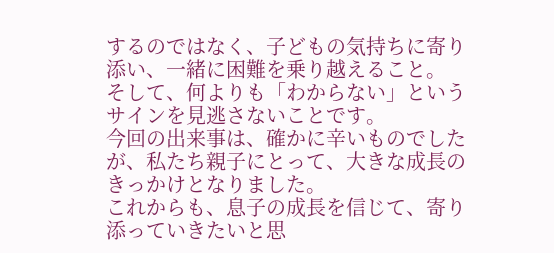するのではなく、子どもの気持ちに寄り添い、一緒に困難を乗り越えること。
そして、何よりも「わからない」というサインを見逃さないことです。
今回の出来事は、確かに辛いものでしたが、私たち親子にとって、大きな成長のきっかけとなりました。
これからも、息子の成長を信じて、寄り添っていきたいと思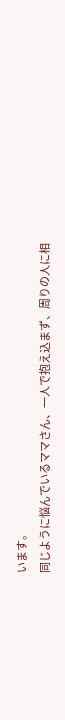います。
同じように悩んでいるママさん、一人で抱え込まず、周りの人に相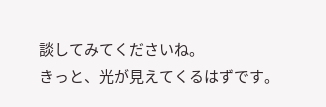談してみてくださいね。
きっと、光が見えてくるはずです。